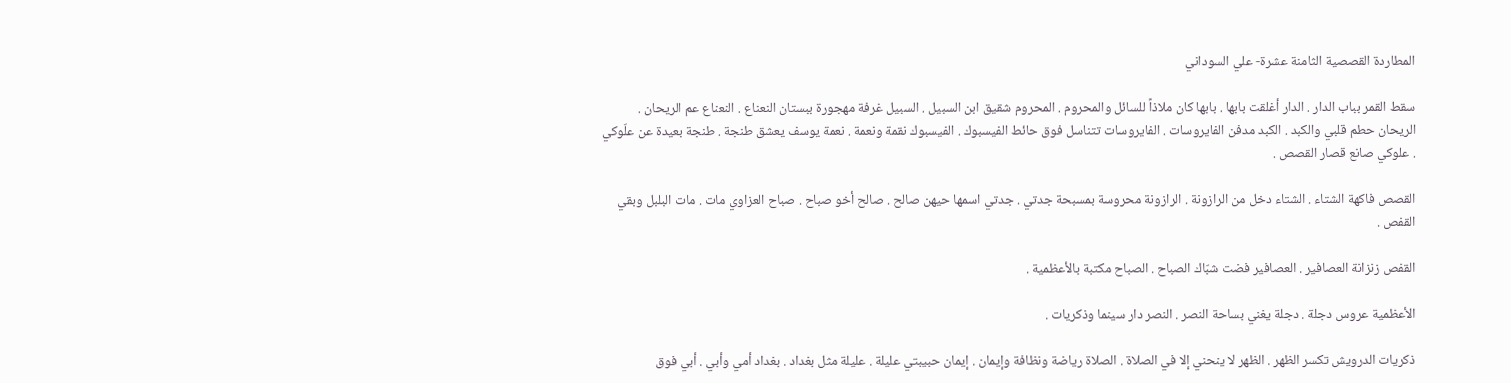المطاردة القصصية الثامنة عشرة- علي السوداني

سقط القمر بباب الدار . الدار أغلقت بابها . بابها كان ملاذاً للسائل والمحروم . المحروم شقيق ابن السبيل . السبيل غرفة مهجورة ببستان النعناع . النعناع عم الريحان . الريحان حطم قلبي والكبد . الكبد مدفن الفايروسات . الفايروسات تتناسل فوق حائط الفيسبوك . الفيسبوك نقمة ونعمة . نعمة يوسف يعشق طنجة . طنجة بعيدة عن علّوكي . علوكي صانع قصار القصص .

القصص فاكهة الشتاء . الشتاء دخل من الرازونة . الرازونة محروسة بمسبحة جدتي . جدتي اسمها حيهن صالح . صالح أخو صباح . صباح العزاوي مات . مات البلبل وبقي القفص .

القفص زنزانة العصافير . العصافير فضت شبّاك الصباح . الصباح مكتبة بالأعظمية .

الأعظمية عروس دجلة . دجلة يغني بساحة النصر . النصر دار سينما وذكريات .

ذكريات الدرويش تكسر الظهر . الظهر لا ينحني إلا في الصلاة . الصلاة رياضة ونظافة وإيمان . إيمان حبيبتي عليلة . عليلة مثل بغداد . بغداد أمي وأبي . أبي فوق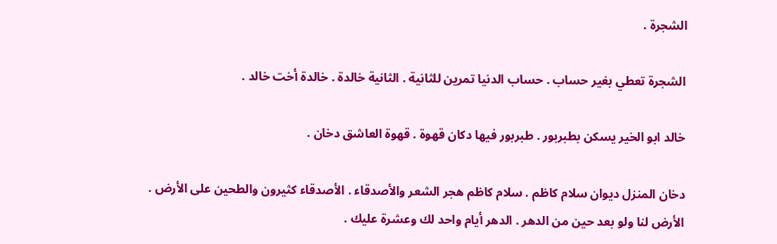الشجرة .

الشجرة تعطي بغير حساب . حساب الدنيا تمرين للثانية . الثانية خالدة . خالدة أخت خالد .

خالد ابو الخير يسكن بطبربور . طبربور فيها دكان قهوة . قهوة العاشق دخان .

دخان المنزل ديوان سلام كاظم . سلام كاظم هجر الشعر والأصدقاء . الأصدقاء كثيرون والطحين على الأرض . الأرض لنا ولو بعد حين من الدهر . الدهر أيام واحد لك وعشرة عليك .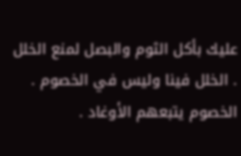عليك بأكل الثوم والبصل لمنع الخلل . الخلل فينا وليس في الخصوم . الخصوم يتبعهم الأوغاد .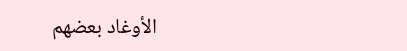الأوغاد بعضهم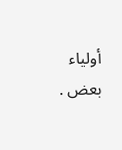أولياء بعض .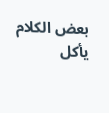بعض الكلام يأكل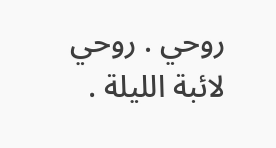روحي . روحي لائبة الليلة .